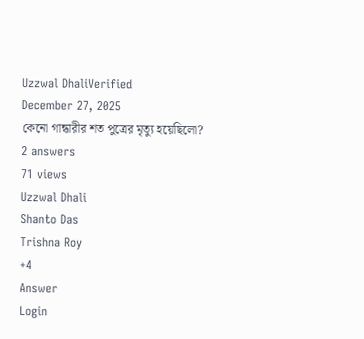Uzzwal DhaliVerified
December 27, 2025
কেনো গান্ধারীর শত পুত্রের মৃত্যু হয়েছিলো?
2 answers
71 views
Uzzwal Dhali
Shanto Das
Trishna Roy
+4
Answer
Login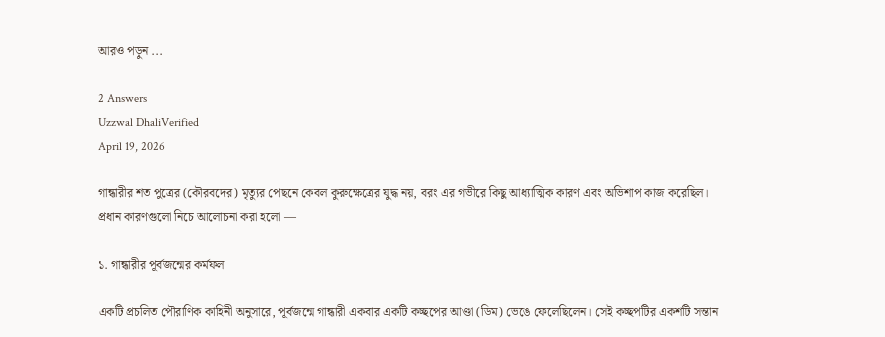আরও পড়ুন ...

2 Answers
Uzzwal DhaliVerified
April 19, 2026

গান্ধারীর শত পুত্রের (কৌরবদের) মৃত্যুর পেছনে কেবল কুরুক্ষেত্রের যুদ্ধ নয়, বরং এর গভীরে কিছু আধ্যাত্মিক কারণ এবং অভিশাপ কাজ করেছিল। প্রধান কারণগুলো নিচে আলোচনা করা হলো —

১. গান্ধারীর পূর্বজন্মের কর্মফল

একটি প্রচলিত পৌরাণিক কাহিনী অনুসারে, পূর্বজন্মে গান্ধারী একবার একটি কচ্ছপের আণ্ডা (ডিম) ভেঙে ফেলেছিলেন। সেই কচ্ছপটির একশটি সন্তান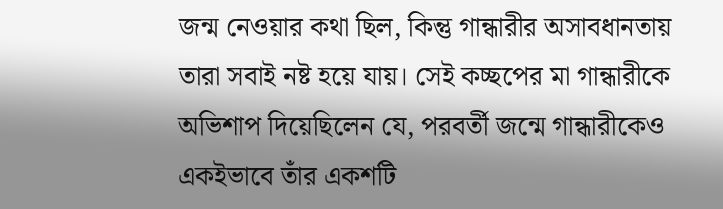জন্ম নেওয়ার কথা ছিল, কিন্তু গান্ধারীর অসাবধানতায় তারা সবাই নষ্ট হয়ে যায়। সেই কচ্ছপের মা গান্ধারীকে অভিশাপ দিয়েছিলেন যে, পরবর্তী জন্মে গান্ধারীকেও একইভাবে তাঁর একশটি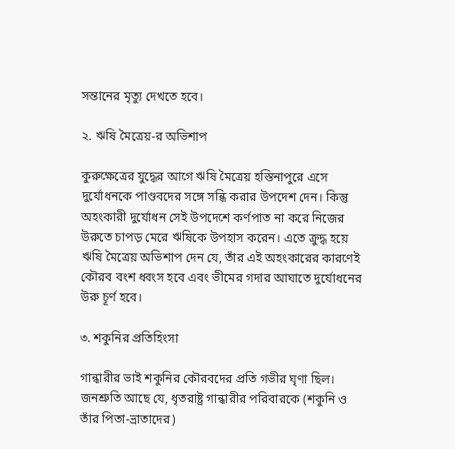সন্তানের মৃত্যু দেখতে হবে।

২. ঋষি মৈত্রেয়-র অভিশাপ

কুরুক্ষেত্রের যুদ্ধের আগে ঋষি মৈত্রেয় হস্তিনাপুরে এসে দুর্যোধনকে পাণ্ডবদের সঙ্গে সন্ধি করার উপদেশ দেন। কিন্তু অহংকারী দুর্যোধন সেই উপদেশে কর্ণপাত না করে নিজের উরুতে চাপড় মেরে ঋষিকে উপহাস করেন। এতে ক্রুদ্ধ হয়ে ঋষি মৈত্রেয় অভিশাপ দেন যে, তাঁর এই অহংকারের কারণেই কৌরব বংশ ধ্বংস হবে এবং ভীমের গদার আঘাতে দুর্যোধনের উরু চূর্ণ হবে।

৩. শকুনির প্রতিহিংসা

গান্ধারীর ভাই শকুনির কৌরবদের প্রতি গভীর ঘৃণা ছিল। জনশ্রুতি আছে যে, ধৃতরাষ্ট্র গান্ধারীর পরিবারকে (শকুনি ও তাঁর পিতা-ভ্রাতাদের)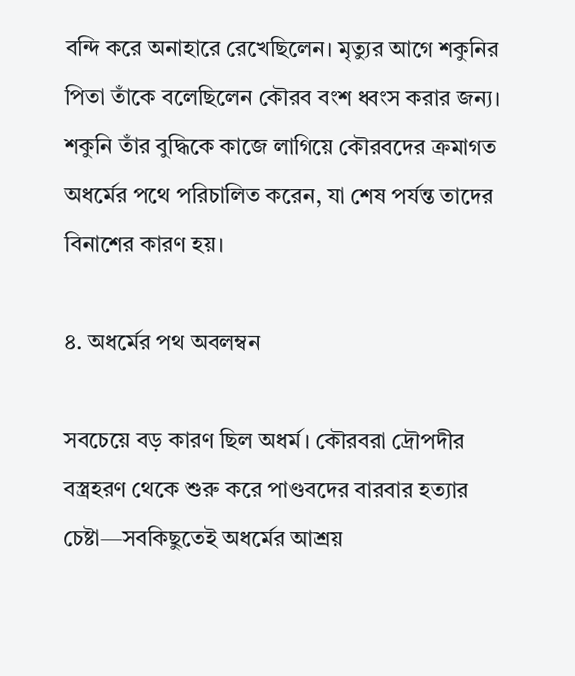বন্দি করে অনাহারে রেখেছিলেন। মৃত্যুর আগে শকুনির পিতা তাঁকে বলেছিলেন কৌরব বংশ ধ্বংস করার জন্য। শকুনি তাঁর বুদ্ধিকে কাজে লাগিয়ে কৌরবদের ক্রমাগত অধর্মের পথে পরিচালিত করেন, যা শেষ পর্যন্ত তাদের বিনাশের কারণ হয়।

৪. অধর্মের পথ অবলম্বন

সবচেয়ে বড় কারণ ছিল অধর্ম। কৌরবরা দ্রৌপদীর বস্ত্রহরণ থেকে শুরু করে পাণ্ডবদের বারবার হত্যার চেষ্টা—সবকিছুতেই অধর্মের আশ্রয়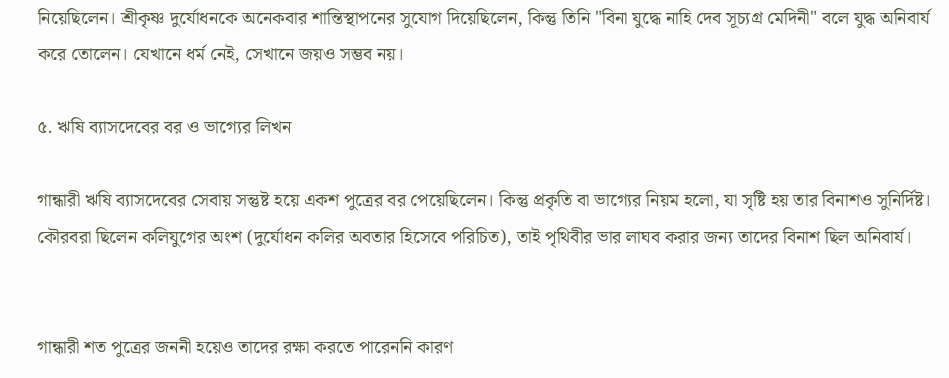নিয়েছিলেন। শ্রীকৃষ্ণ দুর্যোধনকে অনেকবার শান্তিস্থাপনের সুযোগ দিয়েছিলেন, কিন্তু তিনি "বিনা যুদ্ধে নাহি দেব সূচ্যগ্র মেদিনী" বলে যুদ্ধ অনিবার্য করে তোলেন। যেখানে ধর্ম নেই, সেখানে জয়ও সম্ভব নয়।

৫. ঋষি ব্যাসদেবের বর ও ভাগ্যের লিখন

গান্ধারী ঋষি ব্যাসদেবের সেবায় সন্তুষ্ট হয়ে একশ পুত্রের বর পেয়েছিলেন। কিন্তু প্রকৃতি বা ভাগ্যের নিয়ম হলো, যা সৃষ্টি হয় তার বিনাশও সুনির্দিষ্ট। কৌরবরা ছিলেন কলিযুগের অংশ (দুর্যোধন কলির অবতার হিসেবে পরিচিত), তাই পৃথিবীর ভার লাঘব করার জন্য তাদের বিনাশ ছিল অনিবার্য।


গান্ধারী শত পুত্রের জননী হয়েও তাদের রক্ষা করতে পারেননি কারণ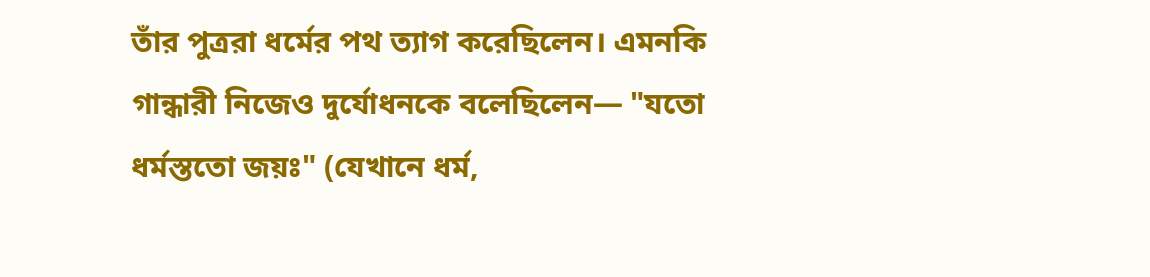তাঁর পুত্ররা ধর্মের পথ ত্যাগ করেছিলেন। এমনকি গান্ধারী নিজেও দুর্যোধনকে বলেছিলেন— "যতো ধর্মস্ততো জয়ঃ" (যেখানে ধর্ম,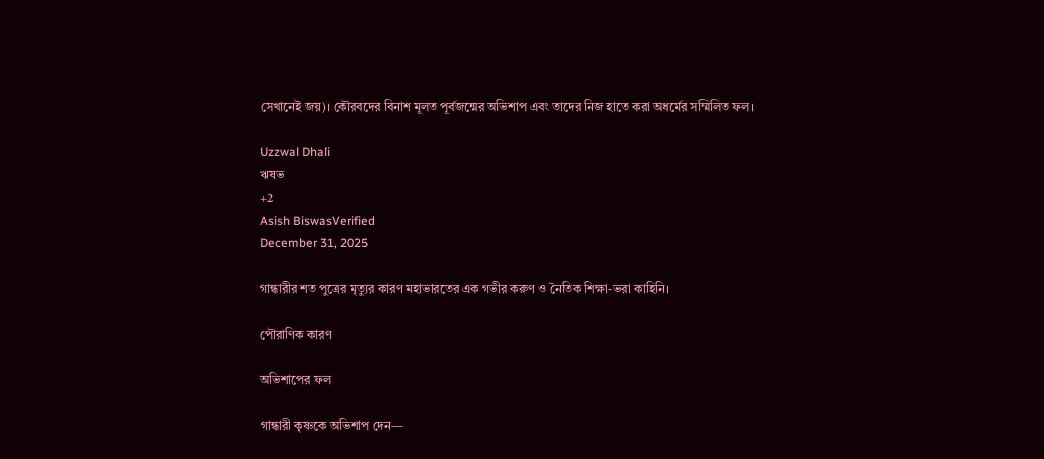সেখানেই জয়)। কৌরবদের বিনাশ মূলত পূর্বজন্মের অভিশাপ এবং তাদের নিজ হাতে করা অধর্মের সম্মিলিত ফল।

Uzzwal Dhali
ঋষভ
+2
Asish BiswasVerified
December 31, 2025

গান্ধারীর শত পুত্রের মৃত্যুর কারণ মহাভারতের এক গভীর করুণ ও নৈতিক শিক্ষা-ভরা কাহিনি।

পৌরাণিক কারণ

অভিশাপের ফল

গান্ধারী কৃষ্ণকে অভিশাপ দেন—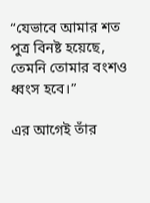“যেভাবে আমার শত পুত্র বিনষ্ট হয়েছে, তেমনি তোমার বংশও ধ্বংস হবে।”

এর আগেই তাঁর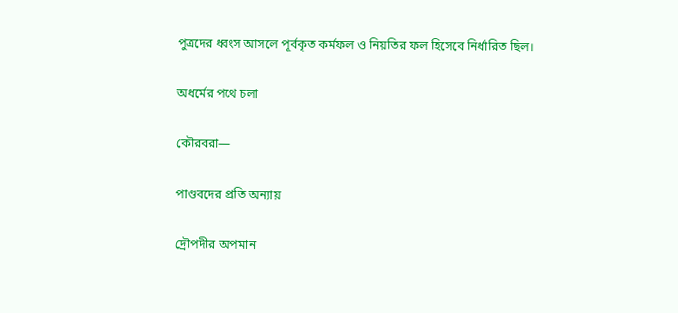পুত্রদের ধ্বংস আসলে পূর্বকৃত কর্মফল ও নিয়তির ফল হিসেবে নির্ধারিত ছিল।

অধর্মের পথে চলা

কৌরবরা—

পাণ্ডবদের প্রতি অন্যায়

দ্রৌপদীর অপমান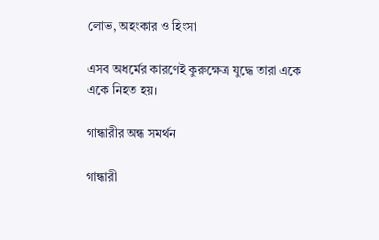লোভ, অহংকার ও হিংসা

এসব অধর্মের কারণেই কুরুক্ষেত্র যুদ্ধে তারা একে একে নিহত হয়।

গান্ধারীর অন্ধ সমর্থন

গান্ধারী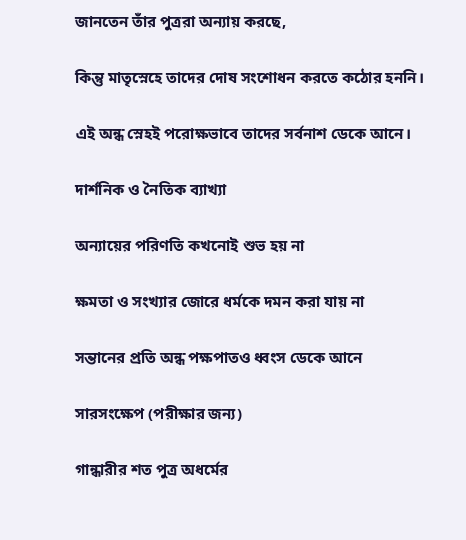জানতেন তাঁর পুত্ররা অন্যায় করছে,

কিন্তু মাতৃস্নেহে তাদের দোষ সংশোধন করতে কঠোর হননি।

এই অন্ধ স্নেহই পরোক্ষভাবে তাদের সর্বনাশ ডেকে আনে।

দার্শনিক ও নৈতিক ব্যাখ্যা

অন্যায়ের পরিণতি কখনোই শুভ হয় না

ক্ষমতা ও সংখ্যার জোরে ধর্মকে দমন করা যায় না

সন্তানের প্রতি অন্ধ পক্ষপাতও ধ্বংস ডেকে আনে

সারসংক্ষেপ (পরীক্ষার জন্য)

গান্ধারীর শত পুত্র অধর্মের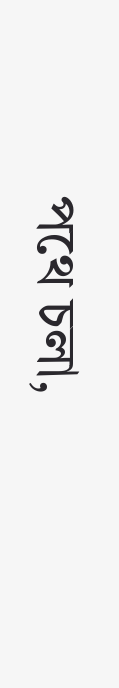পথে চলা,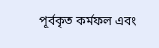পূর্বকৃত কর্মফল এবং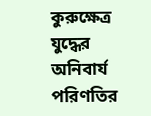কুরুক্ষেত্র যুদ্ধের অনিবার্য পরিণতির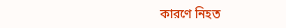কারণে নিহত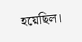হয়েছিল।